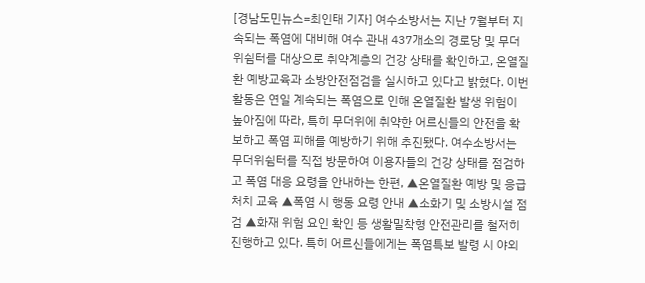[경남도민뉴스=최인태 기자] 여수소방서는 지난 7월부터 지속되는 폭염에 대비해 여수 관내 437개소의 경로당 및 무더위쉼터를 대상으로 취약계층의 건강 상태를 확인하고, 온열질환 예방교육과 소방안전점검을 실시하고 있다고 밝혔다. 이번 활동은 연일 계속되는 폭염으로 인해 온열질환 발생 위험이 높아짐에 따라, 특히 무더위에 취약한 어르신들의 안전을 확보하고 폭염 피해를 예방하기 위해 추진됐다. 여수소방서는 무더위쉼터를 직접 방문하여 이용자들의 건강 상태를 점검하고 폭염 대응 요령을 안내하는 한편, ▲온열질환 예방 및 응급처치 교육 ▲폭염 시 행동 요령 안내 ▲소화기 및 소방시설 점검 ▲화재 위험 요인 확인 등 생활밀착형 안전관리를 철저히 진행하고 있다. 특히 어르신들에게는 폭염특보 발령 시 야외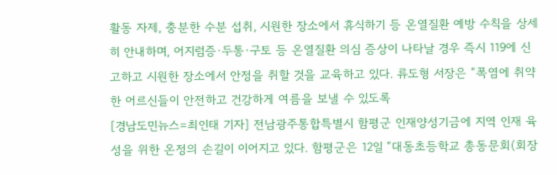활동 자제, 충분한 수분 섭취, 시원한 장소에서 휴식하기 등 온열질환 예방 수칙을 상세히 안내하며, 어지럼증·두통·구토 등 온열질환 의심 증상이 나타날 경우 즉시 119에 신고하고 시원한 장소에서 안정을 취할 것을 교육하고 있다. 류도형 서장은 “폭염에 취약한 어르신들이 안전하고 건강하게 여름을 보낼 수 있도록
[경남도민뉴스=최인태 기자] 전남광주통합특별시 함평군 인재양성기금에 지역 인재 육성을 위한 온정의 손길이 이어지고 있다. 함평군은 12일 “대동초등학교 총동문회(회장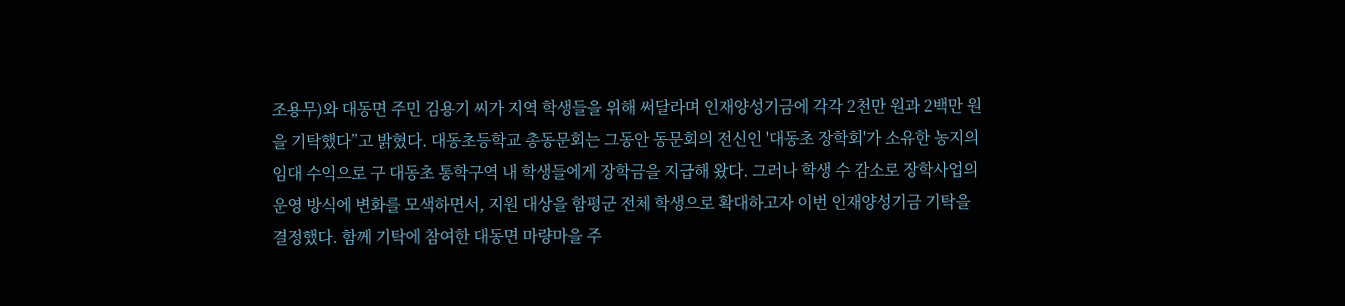조용무)와 대동면 주민 김용기 씨가 지역 학생들을 위해 써달라며 인재양성기금에 각각 2천만 원과 2백만 원을 기탁했다”고 밝혔다. 대동초등학교 총동문회는 그동안 동문회의 전신인 '대동초 장학회'가 소유한 농지의 임대 수익으로 구 대동초 통학구역 내 학생들에게 장학금을 지급해 왔다. 그러나 학생 수 감소로 장학사업의 운영 방식에 변화를 모색하면서, 지원 대상을 함평군 전체 학생으로 확대하고자 이번 인재양성기금 기탁을 결정했다. 함께 기탁에 참여한 대동면 마량마을 주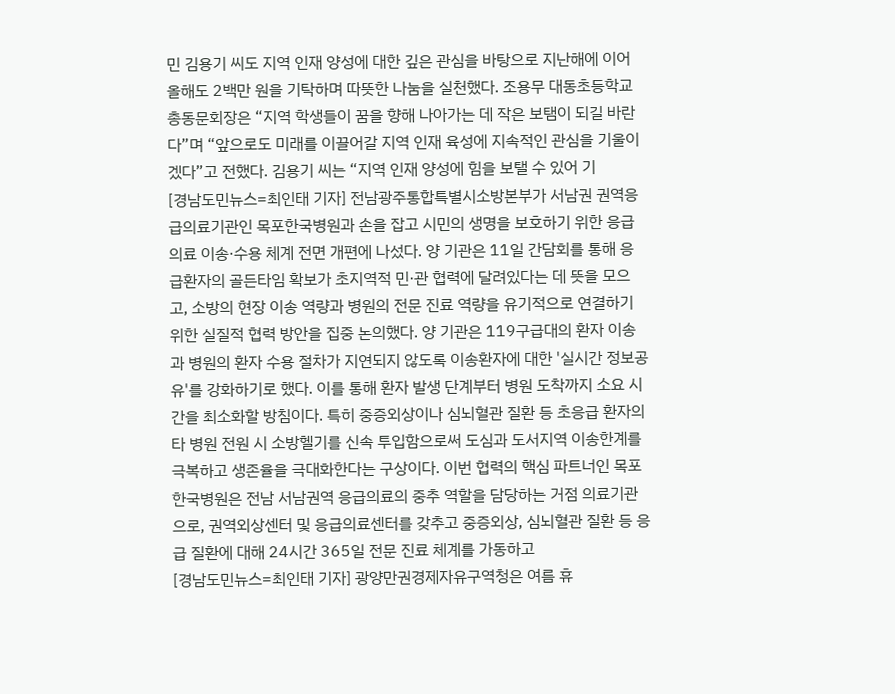민 김용기 씨도 지역 인재 양성에 대한 깊은 관심을 바탕으로 지난해에 이어 올해도 2백만 원을 기탁하며 따뜻한 나눔을 실천했다. 조용무 대동초등학교 총동문회장은 “지역 학생들이 꿈을 향해 나아가는 데 작은 보탬이 되길 바란다”며 “앞으로도 미래를 이끌어갈 지역 인재 육성에 지속적인 관심을 기울이겠다”고 전했다. 김용기 씨는 “지역 인재 양성에 힘을 보탤 수 있어 기
[경남도민뉴스=최인태 기자] 전남광주통합특별시소방본부가 서남권 권역응급의료기관인 목포한국병원과 손을 잡고 시민의 생명을 보호하기 위한 응급의료 이송·수용 체계 전면 개편에 나섰다. 양 기관은 11일 간담회를 통해 응급환자의 골든타임 확보가 초지역적 민·관 협력에 달려있다는 데 뜻을 모으고, 소방의 현장 이송 역량과 병원의 전문 진료 역량을 유기적으로 연결하기 위한 실질적 협력 방안을 집중 논의했다. 양 기관은 119구급대의 환자 이송과 병원의 환자 수용 절차가 지연되지 않도록 이송환자에 대한 '실시간 정보공유'를 강화하기로 했다. 이를 통해 환자 발생 단계부터 병원 도착까지 소요 시간을 최소화할 방침이다. 특히 중증외상이나 심뇌혈관 질환 등 초응급 환자의 타 병원 전원 시 소방헬기를 신속 투입함으로써 도심과 도서지역 이송한계를 극복하고 생존율을 극대화한다는 구상이다. 이번 협력의 핵심 파트너인 목포한국병원은 전남 서남권역 응급의료의 중추 역할을 담당하는 거점 의료기관으로, 권역외상센터 및 응급의료센터를 갖추고 중증외상, 심뇌혈관 질환 등 응급 질환에 대해 24시간 365일 전문 진료 체계를 가동하고
[경남도민뉴스=최인태 기자] 광양만권경제자유구역청은 여름 휴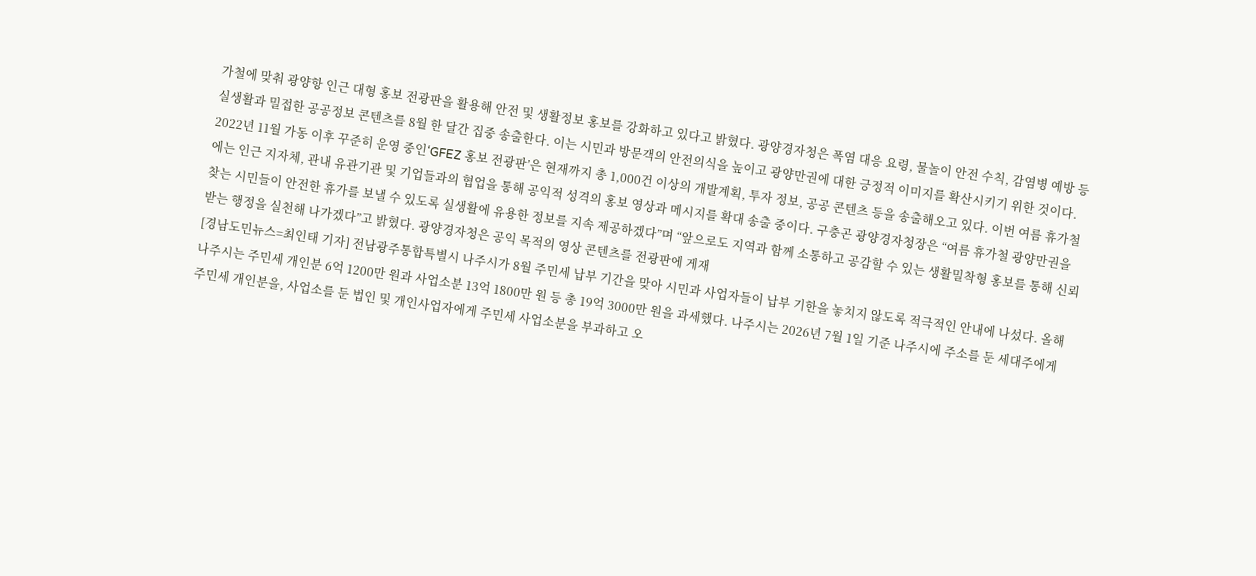가철에 맞춰 광양항 인근 대형 홍보 전광판을 활용해 안전 및 생활정보 홍보를 강화하고 있다고 밝혔다. 광양경자청은 폭염 대응 요령, 물놀이 안전 수칙, 감염병 예방 등 실생활과 밀접한 공공정보 콘텐츠를 8월 한 달간 집중 송출한다. 이는 시민과 방문객의 안전의식을 높이고 광양만권에 대한 긍정적 이미지를 확산시키기 위한 것이다. 2022년 11월 가동 이후 꾸준히 운영 중인‘GFEZ 홍보 전광판’은 현재까지 총 1,000건 이상의 개발계획, 투자 정보, 공공 콘텐츠 등을 송출해오고 있다. 이번 여름 휴가철에는 인근 지자체, 관내 유관기관 및 기업들과의 협업을 통해 공익적 성격의 홍보 영상과 메시지를 확대 송출 중이다. 구충곤 광양경자청장은 “여름 휴가철 광양만권을 찾는 시민들이 안전한 휴가를 보낼 수 있도록 실생활에 유용한 정보를 지속 제공하겠다”며 “앞으로도 지역과 함께 소통하고 공감할 수 있는 생활밀착형 홍보를 통해 신뢰받는 행정을 실천해 나가겠다”고 밝혔다. 광양경자청은 공익 목적의 영상 콘텐츠를 전광판에 게재
[경남도민뉴스=최인태 기자] 전남광주통합특별시 나주시가 8월 주민세 납부 기간을 맞아 시민과 사업자들이 납부 기한을 놓치지 않도록 적극적인 안내에 나섰다. 올해 나주시는 주민세 개인분 6억 1200만 원과 사업소분 13억 1800만 원 등 총 19억 3000만 원을 과세했다. 나주시는 2026년 7월 1일 기준 나주시에 주소를 둔 세대주에게 주민세 개인분을, 사업소를 둔 법인 및 개인사업자에게 주민세 사업소분을 부과하고 오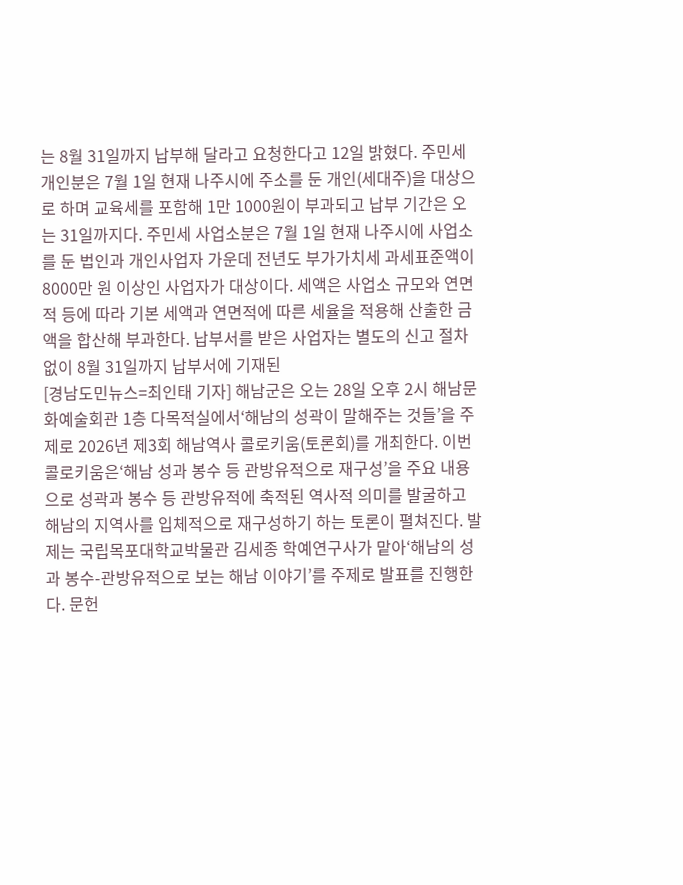는 8월 31일까지 납부해 달라고 요청한다고 12일 밝혔다. 주민세 개인분은 7월 1일 현재 나주시에 주소를 둔 개인(세대주)을 대상으로 하며 교육세를 포함해 1만 1000원이 부과되고 납부 기간은 오는 31일까지다. 주민세 사업소분은 7월 1일 현재 나주시에 사업소를 둔 법인과 개인사업자 가운데 전년도 부가가치세 과세표준액이 8000만 원 이상인 사업자가 대상이다. 세액은 사업소 규모와 연면적 등에 따라 기본 세액과 연면적에 따른 세율을 적용해 산출한 금액을 합산해 부과한다. 납부서를 받은 사업자는 별도의 신고 절차 없이 8월 31일까지 납부서에 기재된
[경남도민뉴스=최인태 기자] 해남군은 오는 28일 오후 2시 해남문화예술회관 1층 다목적실에서‘해남의 성곽이 말해주는 것들’을 주제로 2026년 제3회 해남역사 콜로키움(토론회)를 개최한다. 이번 콜로키움은‘해남 성과 봉수 등 관방유적으로 재구성’을 주요 내용으로 성곽과 봉수 등 관방유적에 축적된 역사적 의미를 발굴하고 해남의 지역사를 입체적으로 재구성하기 하는 토론이 펼쳐진다. 발제는 국립목포대학교박물관 김세종 학예연구사가 맡아‘해남의 성과 봉수-관방유적으로 보는 해남 이야기’를 주제로 발표를 진행한다. 문헌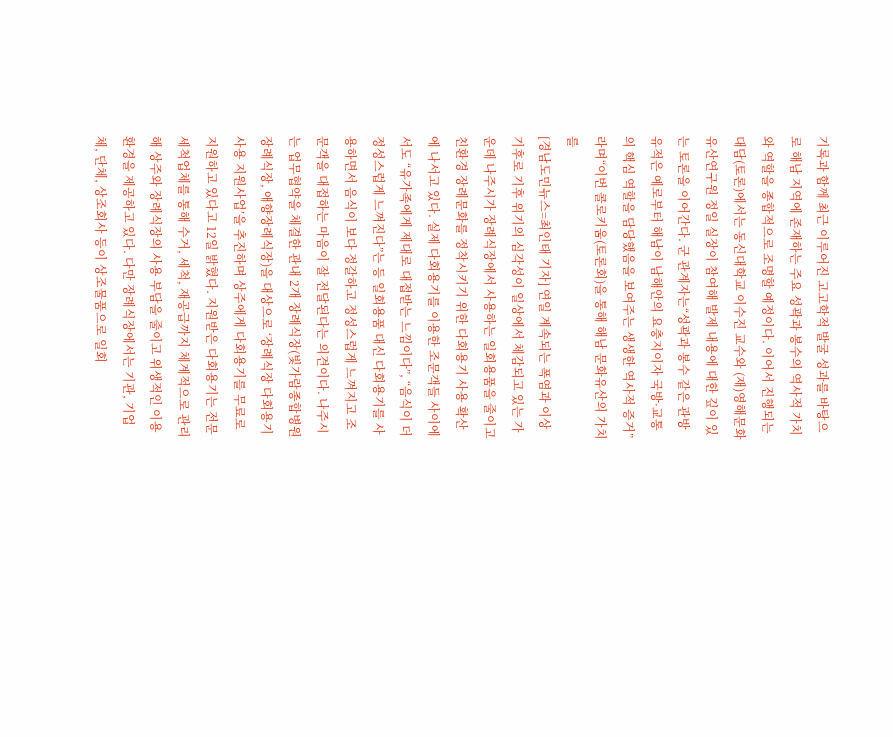기록과 함께 최근 이루어진 고고학적 발굴 성과를 바탕으로 해남 지역에 존재하는 주요 성곽과 봉수의 역사적 가치와 역할을 종합적으로 조명할 예정이다. 이어서 진행되는 대담(토론)에서는 동신대학교 이수진 교수와 (재)영해문화유산연구원 정일 실장이 참여해 발제 내용에 대한 깊이 있는 토론을 이어간다. 군 관계자는“성곽과 봉수 같은 관방유적은 예로부터 해남이 남해안의 요충지이자 국방·교통의 핵심 역할을 담당했음을 보여주는 생생한 역사적 증거”라며“이번 콜로키움(토론회)을 통해 해남 문화유산의 가치를
[경남도민뉴스=최인태 기자] 연일 계속되는 폭염과 이상기후로 기후 위기의 심각성이 일상에서 체감되고 있는 가운데 나주시가 장례식장에서 사용하는 일회용품을 줄이고 친환경 장례문화를 정착시키기 위한 다회용기 사용 확산에 나서고 있다. 실제 다회용기를 이용한 조문객들 사이에서도 “유가족에게 제대로 대접받는 느낌이다”, “음식이 더 정성스럽게 느껴진다”는 등 일회용품 대신 다회용기를 사용하면서 음식이 보다 정갈하고 정성스럽게 느껴지고 조문객을 대접하는 마음이 잘 전달된다는 의견이다. 나주시는 업무협약을 체결한 관내 2개 장례식장(빛가람종합병원장례식장, 애향장례식장)을 대상으로 ‘장례식장 다회용기 사용 지원사업’을 추진하며 상주에게 다회용기를 무료로 지원하고 있다고 12일 밝혔다. 지원받은 다회용기는 전문 세척업체를 통해 수거, 세척, 재공급까지 체계적으로 관리해 상주와 장례식장의 사용 부담을 줄이고 위생적인 이용 환경을 제공하고 있다. 다만 장례식장에서는 기관, 기업체, 단체, 상조회사 등이 상조물품으로 일회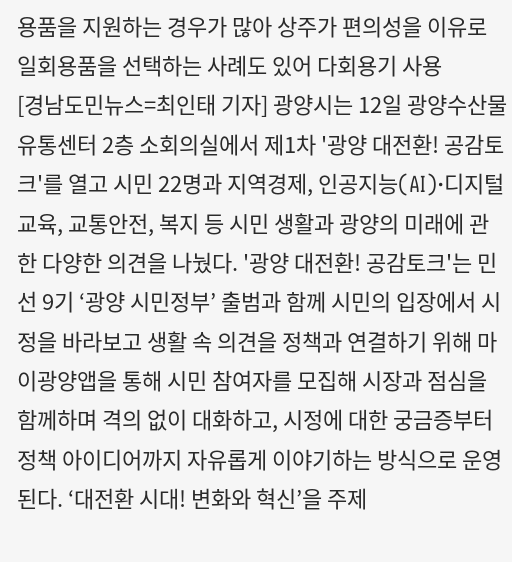용품을 지원하는 경우가 많아 상주가 편의성을 이유로 일회용품을 선택하는 사례도 있어 다회용기 사용
[경남도민뉴스=최인태 기자] 광양시는 12일 광양수산물유통센터 2층 소회의실에서 제1차 '광양 대전환! 공감토크'를 열고 시민 22명과 지역경제, 인공지능(AI)·디지털 교육, 교통안전, 복지 등 시민 생활과 광양의 미래에 관한 다양한 의견을 나눴다. '광양 대전환! 공감토크'는 민선 9기 ‘광양 시민정부’ 출범과 함께 시민의 입장에서 시정을 바라보고 생활 속 의견을 정책과 연결하기 위해 마이광양앱을 통해 시민 참여자를 모집해 시장과 점심을 함께하며 격의 없이 대화하고, 시정에 대한 궁금증부터 정책 아이디어까지 자유롭게 이야기하는 방식으로 운영된다. ‘대전환 시대! 변화와 혁신’을 주제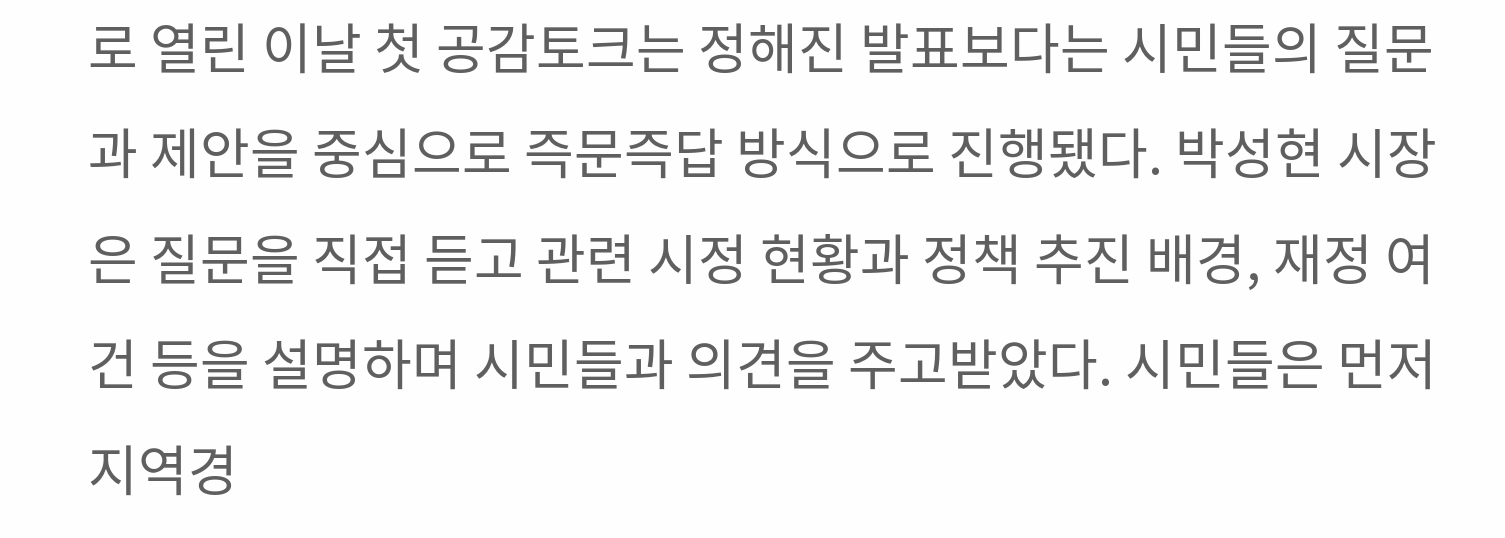로 열린 이날 첫 공감토크는 정해진 발표보다는 시민들의 질문과 제안을 중심으로 즉문즉답 방식으로 진행됐다. 박성현 시장은 질문을 직접 듣고 관련 시정 현황과 정책 추진 배경, 재정 여건 등을 설명하며 시민들과 의견을 주고받았다. 시민들은 먼저 지역경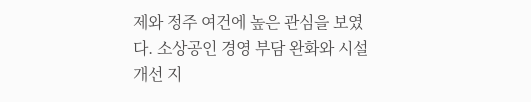제와 정주 여건에 높은 관심을 보였다. 소상공인 경영 부담 완화와 시설 개선 지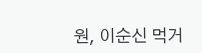원, 이순신 먹거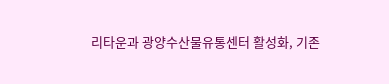리타운과 광양수산물유통센터 활성화, 기존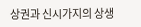상권과 신시가지의 상생